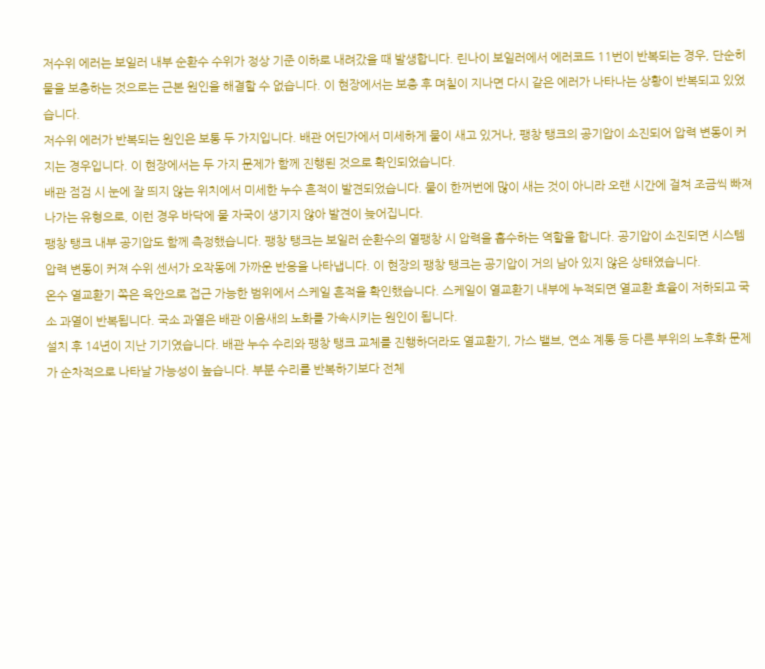저수위 에러는 보일러 내부 순환수 수위가 정상 기준 이하로 내려갔을 때 발생합니다. 린나이 보일러에서 에러코드 11번이 반복되는 경우, 단순히 물을 보충하는 것으로는 근본 원인을 해결할 수 없습니다. 이 현장에서는 보충 후 며칠이 지나면 다시 같은 에러가 나타나는 상황이 반복되고 있었습니다.
저수위 에러가 반복되는 원인은 보통 두 가지입니다. 배관 어딘가에서 미세하게 물이 새고 있거나, 팽창 탱크의 공기압이 소진되어 압력 변동이 커지는 경우입니다. 이 현장에서는 두 가지 문제가 함께 진행된 것으로 확인되었습니다.
배관 점검 시 눈에 잘 띄지 않는 위치에서 미세한 누수 흔적이 발견되었습니다. 물이 한꺼번에 많이 새는 것이 아니라 오랜 시간에 걸쳐 조금씩 빠져나가는 유형으로, 이런 경우 바닥에 물 자국이 생기지 않아 발견이 늦어집니다.
팽창 탱크 내부 공기압도 함께 측정했습니다. 팽창 탱크는 보일러 순환수의 열팽창 시 압력을 흡수하는 역할을 합니다. 공기압이 소진되면 시스템 압력 변동이 커져 수위 센서가 오작동에 가까운 반응을 나타냅니다. 이 현장의 팽창 탱크는 공기압이 거의 남아 있지 않은 상태였습니다.
온수 열교환기 쪽은 육안으로 접근 가능한 범위에서 스케일 흔적을 확인했습니다. 스케일이 열교환기 내부에 누적되면 열교환 효율이 저하되고 국소 과열이 반복됩니다. 국소 과열은 배관 이음새의 노화를 가속시키는 원인이 됩니다.
설치 후 14년이 지난 기기였습니다. 배관 누수 수리와 팽창 탱크 교체를 진행하더라도 열교환기, 가스 밸브, 연소 계통 등 다른 부위의 노후화 문제가 순차적으로 나타날 가능성이 높습니다. 부분 수리를 반복하기보다 전체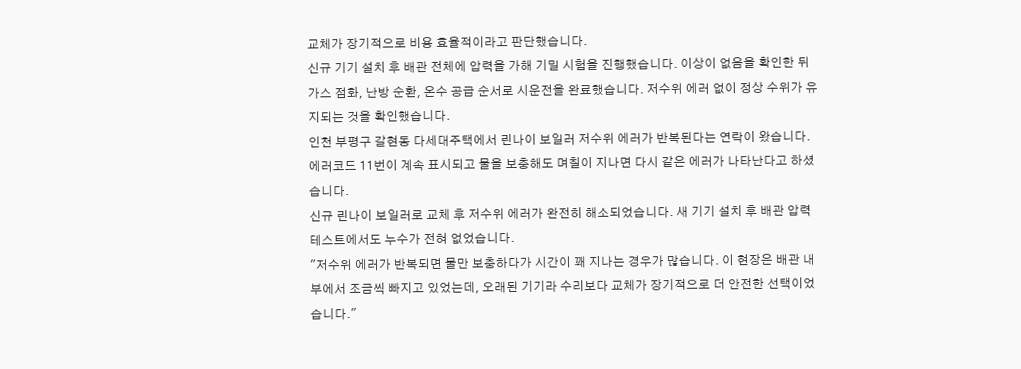교체가 장기적으로 비용 효율적이라고 판단했습니다.
신규 기기 설치 후 배관 전체에 압력을 가해 기밀 시험을 진행했습니다. 이상이 없음을 확인한 뒤 가스 점화, 난방 순환, 온수 공급 순서로 시운전을 완료했습니다. 저수위 에러 없이 정상 수위가 유지되는 것을 확인했습니다.
인천 부평구 갈현동 다세대주택에서 린나이 보일러 저수위 에러가 반복된다는 연락이 왔습니다. 에러코드 11번이 계속 표시되고 물을 보충해도 며칠이 지나면 다시 같은 에러가 나타난다고 하셨습니다.
신규 린나이 보일러로 교체 후 저수위 에러가 완전히 해소되었습니다. 새 기기 설치 후 배관 압력 테스트에서도 누수가 전혀 없었습니다.
"저수위 에러가 반복되면 물만 보충하다가 시간이 꽤 지나는 경우가 많습니다. 이 현장은 배관 내부에서 조금씩 빠지고 있었는데, 오래된 기기라 수리보다 교체가 장기적으로 더 안전한 선택이었습니다."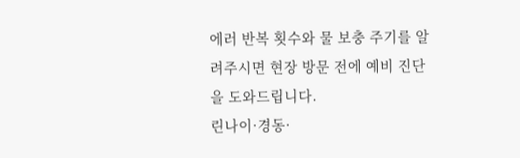에러 반복 횟수와 물 보충 주기를 알려주시면 현장 방문 전에 예비 진단을 도와드립니다.
린나이·경동·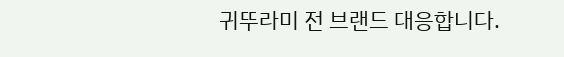귀뚜라미 전 브랜드 대응합니다.